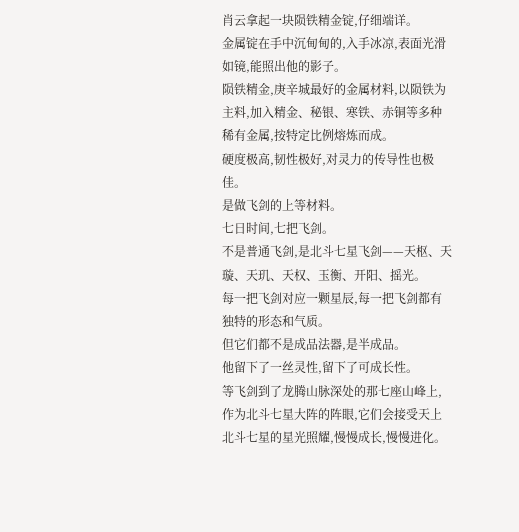肖云拿起一块陨铁精金锭,仔细端详。
金属锭在手中沉甸甸的,入手冰凉,表面光滑如镜,能照出他的影子。
陨铁精金,庚辛城最好的金属材料,以陨铁为主料,加入精金、秘银、寒铁、赤铜等多种稀有金属,按特定比例熔炼而成。
硬度极高,韧性极好,对灵力的传导性也极佳。
是做飞剑的上等材料。
七日时间,七把飞剑。
不是普通飞剑,是北斗七星飞剑——天枢、天璇、天玑、天权、玉衡、开阳、摇光。
每一把飞剑对应一颗星辰,每一把飞剑都有独特的形态和气质。
但它们都不是成品法器,是半成品。
他留下了一丝灵性,留下了可成长性。
等飞剑到了龙腾山脉深处的那七座山峰上,作为北斗七星大阵的阵眼,它们会接受天上北斗七星的星光照耀,慢慢成长,慢慢进化。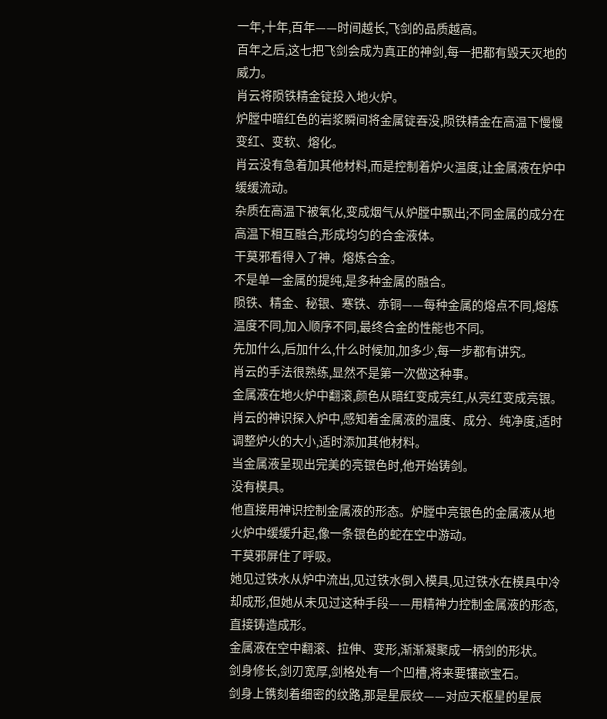一年,十年,百年——时间越长,飞剑的品质越高。
百年之后,这七把飞剑会成为真正的神剑,每一把都有毁天灭地的威力。
肖云将陨铁精金锭投入地火炉。
炉膛中暗红色的岩浆瞬间将金属锭吞没,陨铁精金在高温下慢慢变红、变软、熔化。
肖云没有急着加其他材料,而是控制着炉火温度,让金属液在炉中缓缓流动。
杂质在高温下被氧化,变成烟气从炉膛中飘出;不同金属的成分在高温下相互融合,形成均匀的合金液体。
干莫邪看得入了神。熔炼合金。
不是单一金属的提纯,是多种金属的融合。
陨铁、精金、秘银、寒铁、赤铜——每种金属的熔点不同,熔炼温度不同,加入顺序不同,最终合金的性能也不同。
先加什么,后加什么,什么时候加,加多少,每一步都有讲究。
肖云的手法很熟练,显然不是第一次做这种事。
金属液在地火炉中翻滚,颜色从暗红变成亮红,从亮红变成亮银。
肖云的神识探入炉中,感知着金属液的温度、成分、纯净度,适时调整炉火的大小,适时添加其他材料。
当金属液呈现出完美的亮银色时,他开始铸剑。
没有模具。
他直接用神识控制金属液的形态。炉膛中亮银色的金属液从地火炉中缓缓升起,像一条银色的蛇在空中游动。
干莫邪屏住了呼吸。
她见过铁水从炉中流出,见过铁水倒入模具,见过铁水在模具中冷却成形,但她从未见过这种手段——用精神力控制金属液的形态,直接铸造成形。
金属液在空中翻滚、拉伸、变形,渐渐凝聚成一柄剑的形状。
剑身修长,剑刃宽厚,剑格处有一个凹槽,将来要镶嵌宝石。
剑身上镌刻着细密的纹路,那是星辰纹——对应天枢星的星辰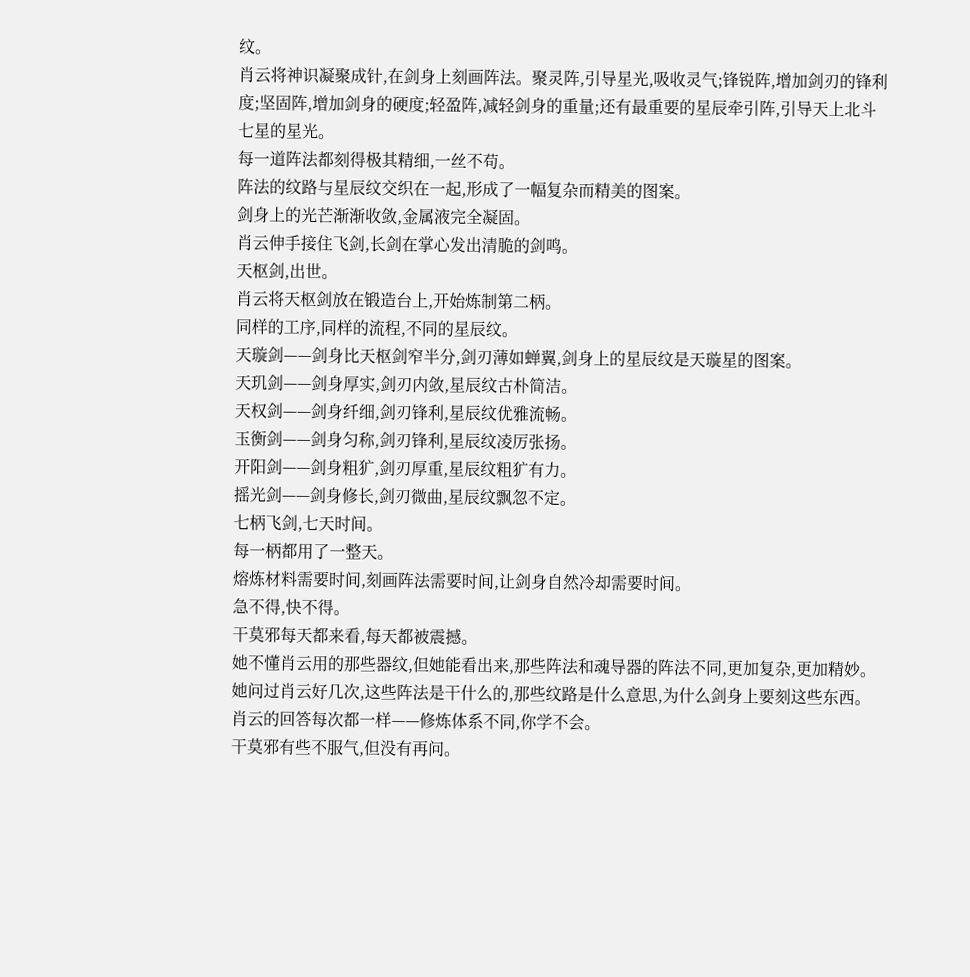纹。
肖云将神识凝聚成针,在剑身上刻画阵法。聚灵阵,引导星光,吸收灵气;锋锐阵,增加剑刃的锋利度;坚固阵,增加剑身的硬度;轻盈阵,减轻剑身的重量;还有最重要的星辰牵引阵,引导天上北斗七星的星光。
每一道阵法都刻得极其精细,一丝不苟。
阵法的纹路与星辰纹交织在一起,形成了一幅复杂而精美的图案。
剑身上的光芒渐渐收敛,金属液完全凝固。
肖云伸手接住飞剑,长剑在掌心发出清脆的剑鸣。
天枢剑,出世。
肖云将天枢剑放在锻造台上,开始炼制第二柄。
同样的工序,同样的流程,不同的星辰纹。
天璇剑——剑身比天枢剑窄半分,剑刃薄如蝉翼,剑身上的星辰纹是天璇星的图案。
天玑剑——剑身厚实,剑刃内敛,星辰纹古朴简洁。
天权剑——剑身纤细,剑刃锋利,星辰纹优雅流畅。
玉衡剑——剑身匀称,剑刃锋利,星辰纹凌厉张扬。
开阳剑——剑身粗犷,剑刃厚重,星辰纹粗犷有力。
摇光剑——剑身修长,剑刃微曲,星辰纹飘忽不定。
七柄飞剑,七天时间。
每一柄都用了一整天。
熔炼材料需要时间,刻画阵法需要时间,让剑身自然冷却需要时间。
急不得,快不得。
干莫邪每天都来看,每天都被震撼。
她不懂肖云用的那些器纹,但她能看出来,那些阵法和魂导器的阵法不同,更加复杂,更加精妙。
她问过肖云好几次,这些阵法是干什么的,那些纹路是什么意思,为什么剑身上要刻这些东西。
肖云的回答每次都一样——修炼体系不同,你学不会。
干莫邪有些不服气,但没有再问。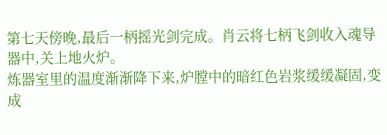第七天傍晚,最后一柄摇光剑完成。肖云将七柄飞剑收入魂导器中,关上地火炉。
炼器室里的温度渐渐降下来,炉膛中的暗红色岩浆缓缓凝固,变成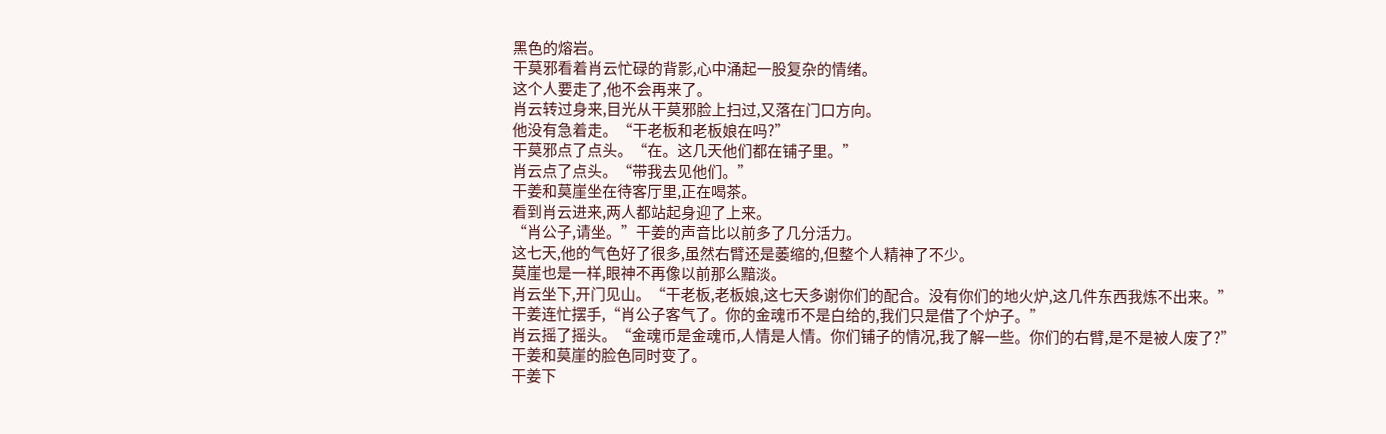黑色的熔岩。
干莫邪看着肖云忙碌的背影,心中涌起一股复杂的情绪。
这个人要走了,他不会再来了。
肖云转过身来,目光从干莫邪脸上扫过,又落在门口方向。
他没有急着走。“干老板和老板娘在吗?”
干莫邪点了点头。“在。这几天他们都在铺子里。”
肖云点了点头。“带我去见他们。”
干姜和莫崖坐在待客厅里,正在喝茶。
看到肖云进来,两人都站起身迎了上来。
“肖公子,请坐。”干姜的声音比以前多了几分活力。
这七天,他的气色好了很多,虽然右臂还是萎缩的,但整个人精神了不少。
莫崖也是一样,眼神不再像以前那么黯淡。
肖云坐下,开门见山。“干老板,老板娘,这七天多谢你们的配合。没有你们的地火炉,这几件东西我炼不出来。”
干姜连忙摆手,“肖公子客气了。你的金魂币不是白给的,我们只是借了个炉子。”
肖云摇了摇头。“金魂币是金魂币,人情是人情。你们铺子的情况,我了解一些。你们的右臂,是不是被人废了?”
干姜和莫崖的脸色同时变了。
干姜下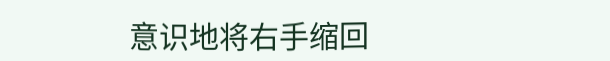意识地将右手缩回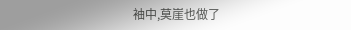袖中,莫崖也做了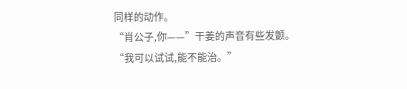同样的动作。
“肖公子,你——”干姜的声音有些发颤。
“我可以试试,能不能治。”